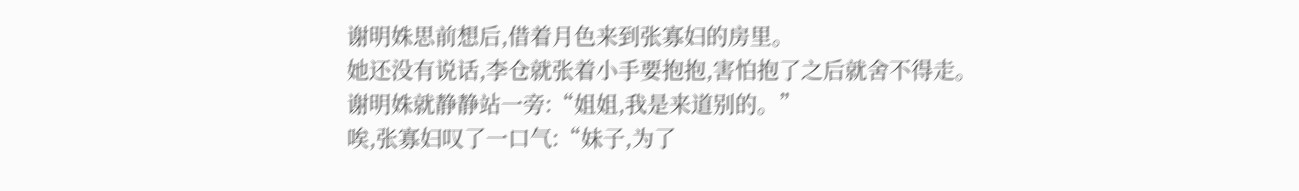谢明姝思前想后,借着月色来到张寡妇的房里。
她还没有说话,李仓就张着小手要抱抱,害怕抱了之后就舍不得走。
谢明姝就静静站一旁:“姐姐,我是来道别的。”
唉,张寡妇叹了一口气:“妹子,为了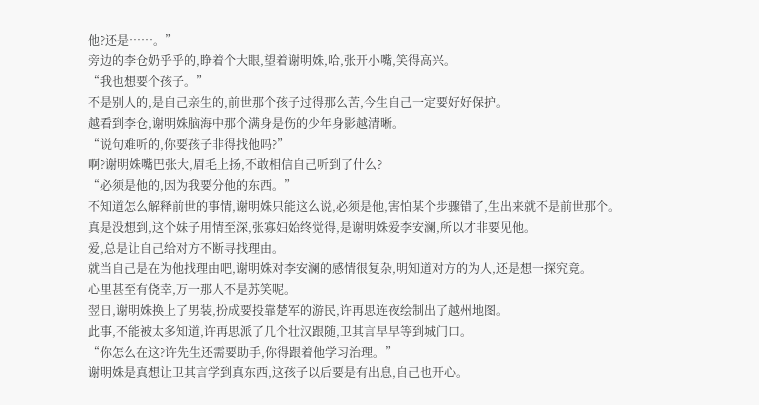他?还是……。”
旁边的李仓奶乎乎的,睁着个大眼,望着谢明姝,哈,张开小嘴,笑得高兴。
“我也想要个孩子。”
不是别人的,是自己亲生的,前世那个孩子过得那么苦,今生自己一定要好好保护。
越看到李仓,谢明姝脑海中那个满身是伤的少年身影越清晰。
“说句难听的,你要孩子非得找他吗?”
啊?谢明姝嘴巴张大,眉毛上扬,不敢相信自己听到了什么?
“必须是他的,因为我要分他的东西。”
不知道怎么解释前世的事情,谢明姝只能这么说,必须是他,害怕某个步骤错了,生出来就不是前世那个。
真是没想到,这个妹子用情至深,张寡妇始终觉得,是谢明姝爱李安澜,所以才非要见他。
爱,总是让自己给对方不断寻找理由。
就当自己是在为他找理由吧,谢明姝对李安澜的感情很复杂,明知道对方的为人,还是想一探究竟。
心里甚至有侥幸,万一那人不是苏笑呢。
翌日,谢明姝换上了男装,扮成要投靠楚军的游民,许再思连夜绘制出了越州地图。
此事,不能被太多知道,许再思派了几个壮汉跟随,卫其言早早等到城门口。
“你怎么在这?许先生还需要助手,你得跟着他学习治理。”
谢明姝是真想让卫其言学到真东西,这孩子以后要是有出息,自己也开心。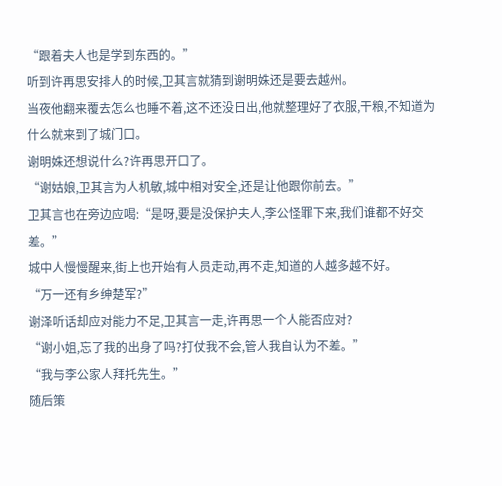“跟着夫人也是学到东西的。”
听到许再思安排人的时候,卫其言就猜到谢明姝还是要去越州。
当夜他翻来覆去怎么也睡不着,这不还没日出,他就整理好了衣服,干粮,不知道为什么就来到了城门口。
谢明姝还想说什么?许再思开口了。
“谢姑娘,卫其言为人机敏,城中相对安全,还是让他跟你前去。”
卫其言也在旁边应喝:“是呀,要是没保护夫人,李公怪罪下来,我们谁都不好交差。”
城中人慢慢醒来,街上也开始有人员走动,再不走,知道的人越多越不好。
“万一还有乡绅楚军?”
谢泽听话却应对能力不足,卫其言一走,许再思一个人能否应对?
“谢小姐,忘了我的出身了吗?打仗我不会,管人我自认为不差。”
“我与李公家人拜托先生。”
随后策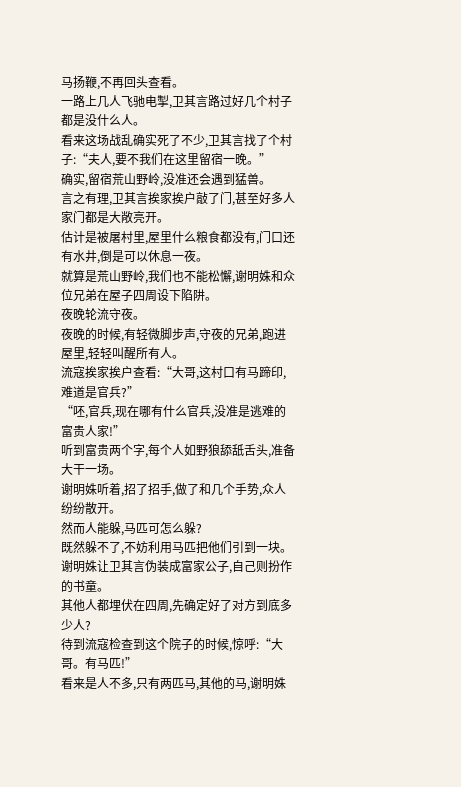马扬鞭,不再回头查看。
一路上几人飞驰电掣,卫其言路过好几个村子都是没什么人。
看来这场战乱确实死了不少,卫其言找了个村子:“夫人,要不我们在这里留宿一晚。”
确实,留宿荒山野岭,没准还会遇到猛兽。
言之有理,卫其言挨家挨户敲了门,甚至好多人家门都是大敞亮开。
估计是被屠村里,屋里什么粮食都没有,门口还有水井,倒是可以休息一夜。
就算是荒山野岭,我们也不能松懈,谢明姝和众位兄弟在屋子四周设下陷阱。
夜晚轮流守夜。
夜晚的时候,有轻微脚步声,守夜的兄弟,跑进屋里,轻轻叫醒所有人。
流寇挨家挨户查看:“大哥,这村口有马蹄印,难道是官兵?”
“呸,官兵,现在哪有什么官兵,没准是逃难的富贵人家!”
听到富贵两个字,每个人如野狼舔舐舌头,准备大干一场。
谢明姝听着,招了招手,做了和几个手势,众人纷纷散开。
然而人能躲,马匹可怎么躲?
既然躲不了,不妨利用马匹把他们引到一块。
谢明姝让卫其言伪装成富家公子,自己则扮作的书童。
其他人都埋伏在四周,先确定好了对方到底多少人?
待到流寇检查到这个院子的时候,惊呼:“大哥。有马匹!”
看来是人不多,只有两匹马,其他的马,谢明姝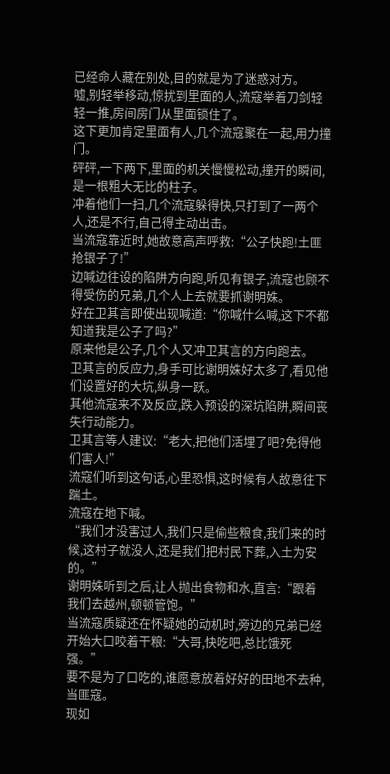已经命人藏在别处,目的就是为了迷惑对方。
嘘,别轻举移动,惊扰到里面的人,流寇举着刀剑轻轻一推,房间房门从里面锁住了。
这下更加肯定里面有人,几个流寇聚在一起,用力撞门。
砰砰,一下两下,里面的机关慢慢松动,撞开的瞬间,是一根粗大无比的柱子。
冲着他们一扫,几个流寇躲得快,只打到了一两个人,还是不行,自己得主动出击。
当流寇靠近时,她故意高声呼救:“公子快跑!土匪抢银子了!”
边喊边往设的陷阱方向跑,听见有银子,流寇也顾不得受伤的兄弟,几个人上去就要抓谢明姝。
好在卫其言即使出现喊道:“你喊什么喊,这下不都知道我是公子了吗?”
原来他是公子,几个人又冲卫其言的方向跑去。
卫其言的反应力,身手可比谢明姝好太多了,看见他们设置好的大坑,纵身一跃。
其他流寇来不及反应,跌入预设的深坑陷阱,瞬间丧失行动能力。
卫其言等人建议:“老大,把他们活埋了吧?免得他们害人!”
流寇们听到这句话,心里恐惧,这时候有人故意往下踹土。
流寇在地下喊。
“我们才没害过人,我们只是偷些粮食,我们来的时候,这村子就没人,还是我们把村民下葬,入土为安的。”
谢明姝听到之后,让人抛出食物和水,直言:“跟着我们去越州,顿顿管饱。”
当流寇质疑还在怀疑她的动机时,旁边的兄弟已经开始大口咬着干粮:“大哥,快吃吧,总比饿死强。”
要不是为了口吃的,谁愿意放着好好的田地不去种,当匪寇。
现如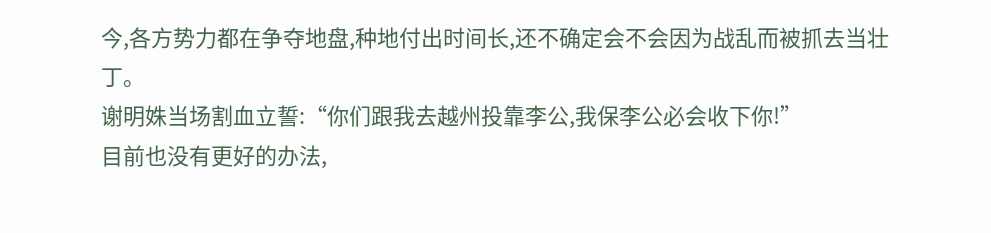今,各方势力都在争夺地盘,种地付出时间长,还不确定会不会因为战乱而被抓去当壮丁。
谢明姝当场割血立誓:“你们跟我去越州投靠李公,我保李公必会收下你!”
目前也没有更好的办法,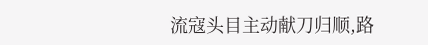流寇头目主动献刀归顺,路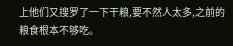上他们又搜罗了一下干粮,要不然人太多,之前的粮食根本不够吃。